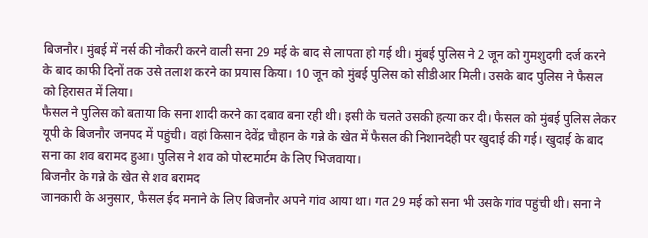बिजनौर। मुंबई में नर्स की नौकरी करने वाली सना 29 मई के बाद से लापता हो गई थी। मुंबई पुलिस ने 2 जून को गुमशुदगी दर्ज करने के बाद काफी दिनों तक उसे तलाश करने का प्रयास किया। 10 जून को मुंबई पुलिस को सीडीआर मिली। उसके बाद पुलिस ने फैसल को हिरासत में लिया।
फैसल ने पुलिस को बताया कि सना शादी करने का दबाव बना रही थी। इसी के चलते उसकी हत्या कर दी। फैसल को मुंबई पुलिस लेकर यूपी के बिजनौर जनपद में पहुंची। वहां किसान देवेंद्र चौहान के गन्ने के खेत में फैसल की निशानदेही पर खुदाई की गई। खुदाई के बाद सना का शव बरामद हुआ। पुलिस ने शव को पोस्टमार्टम के लिए भिजवाया।
बिजनौर के गन्ने के खेत से शव बरामद
जानकारी के अनुसार, फैसल ईद मनाने के लिए बिजनौर अपने गांव आया था। गत 29 मई को सना भी उसके गांव पहुंची थी। सना ने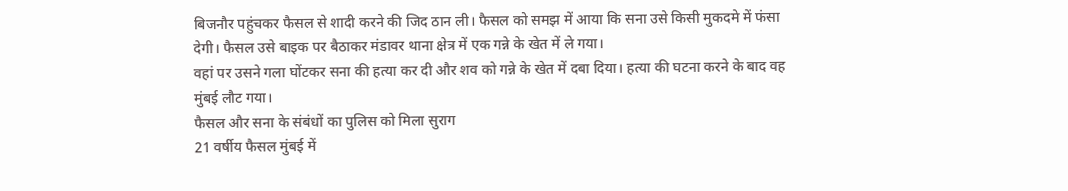बिजनौर पहुंचकर फैसल से शादी करने की जिद ठान ली। फैसल को समझ में आया कि सना उसे किसी मुकदमे में फंसा देगी। फैसल उसे बाइक पर बैठाकर मंडावर थाना क्षेत्र में एक गन्ने के खेत में ले गया।
वहां पर उसने गला घोंटकर सना की हत्या कर दी और शव को गन्ने के खेत में दबा दिया। हत्या की घटना करने के बाद वह मुंबई लौट गया।
फैसल और सना के संबंधों का पुलिस को मिला सुराग
21 वर्षीय फैसल मुंबई में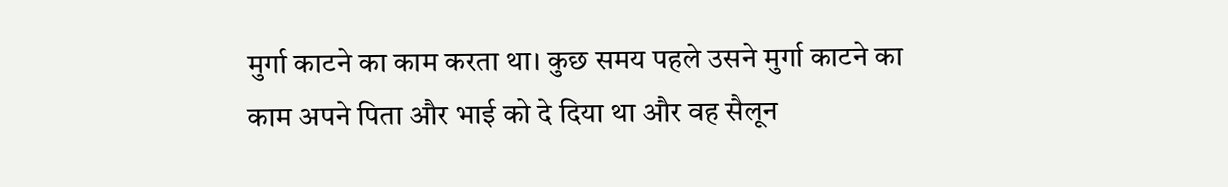मुर्गा काटने का काम करता था। कुछ समय पहले उसने मुर्गा काटने का काम अपने पिता और भाई को दे दिया था और वह सैलून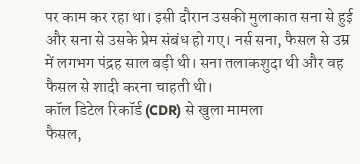पर काम कर रहा था। इसी दौरान उसकी मुलाकात सना से हुई और सना से उसके प्रेम संबंध हो गए। नर्स सना, फैसल से उम्र में लगभग पंद्रह साल बड़ी थी। सना तलाकशुदा थी और वह फैसल से शादी करना चाहती थी।
कॉल डिटेल रिकॉर्ड (CDR) से खुला मामला
फैसल,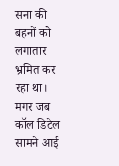सना की बहनों को लगातार भ्रमित कर रहा था। मगर जब कॉल डिटेल सामने आई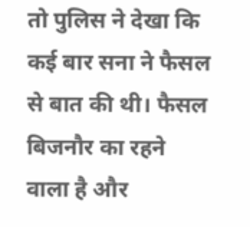तो पुलिस ने देखा कि कई बार सना ने फैसल से बात की थी। फैसल बिजनौर का रहने वाला है और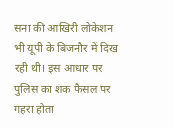सना की आखिरी लोकेशन भी यूपी के बिजनौर में दिख रही थी। इस आधार पर पुलिस का शक फैसल पर गहरा होता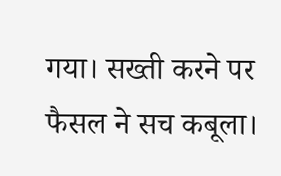गया। सख्ती करने पर फैसल ने सच कबूला।